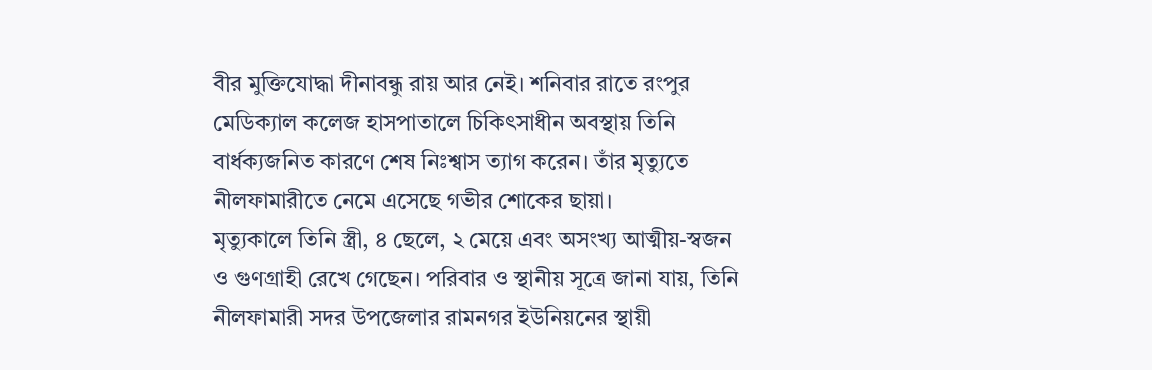বীর মুক্তিযোদ্ধা দীনাবন্ধু রায় আর নেই। শনিবার রাতে রংপুর মেডিক্যাল কলেজ হাসপাতালে চিকিৎসাধীন অবস্থায় তিনি বার্ধক্যজনিত কারণে শেষ নিঃশ্বাস ত্যাগ করেন। তাঁর মৃত্যুতে নীলফামারীতে নেমে এসেছে গভীর শোকের ছায়া।
মৃত্যুকালে তিনি স্ত্রী, ৪ ছেলে, ২ মেয়ে এবং অসংখ্য আত্মীয়-স্বজন ও গুণগ্রাহী রেখে গেছেন। পরিবার ও স্থানীয় সূত্রে জানা যায়, তিনি নীলফামারী সদর উপজেলার রামনগর ইউনিয়নের স্থায়ী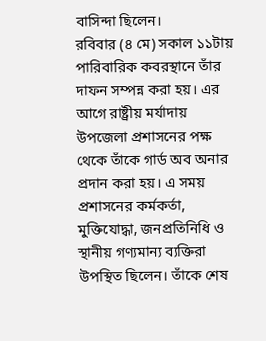বাসিন্দা ছিলেন।
রবিবার (৪ মে) সকাল ১১টায় পারিবারিক কবরস্থানে তাঁর দাফন সম্পন্ন করা হয়। এর আগে রাষ্ট্রীয় মর্যাদায় উপজেলা প্রশাসনের পক্ষ থেকে তাঁকে গার্ড অব অনার প্রদান করা হয়। এ সময় প্রশাসনের কর্মকর্তা, মুক্তিযোদ্ধা, জনপ্রতিনিধি ও স্থানীয় গণ্যমান্য ব্যক্তিরা উপস্থিত ছিলেন। তাঁকে শেষ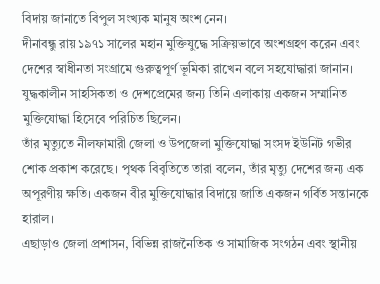বিদায় জানাতে বিপুল সংখ্যক মানুষ অংশ নেন।
দীনাবন্ধু রায় ১৯৭১ সালের মহান মুক্তিযুদ্ধে সক্রিয়ভাবে অংশগ্রহণ করেন এবং দেশের স্বাধীনতা সংগ্রামে গুরুত্বপূর্ণ ভূমিকা রাখেন বলে সহযোদ্ধারা জানান। যুদ্ধকালীন সাহসিকতা ও দেশপ্রেমের জন্য তিনি এলাকায় একজন সম্মানিত মুক্তিযোদ্ধা হিসেবে পরিচিত ছিলেন।
তাঁর মৃত্যুতে নীলফামারী জেলা ও উপজেলা মুক্তিযোদ্ধা সংসদ ইউনিট গভীর শোক প্রকাশ করেছে। পৃথক বিবৃতিতে তারা বলেন, তাঁর মৃত্যু দেশের জন্য এক অপূরণীয় ক্ষতি। একজন বীর মুক্তিযোদ্ধার বিদায়ে জাতি একজন গর্বিত সন্তানকে হারাল।
এছাড়াও জেলা প্রশাসন, বিভিন্ন রাজনৈতিক ও সামাজিক সংগঠন এবং স্থানীয়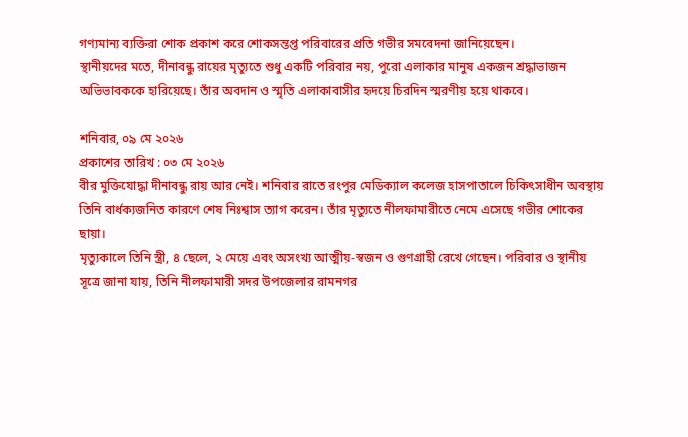গণ্যমান্য ব্যক্তিরা শোক প্রকাশ করে শোকসন্তপ্ত পরিবারের প্রতি গভীর সমবেদনা জানিয়েছেন।
স্থানীয়দের মতে, দীনাবন্ধু রায়ের মৃত্যুতে শুধু একটি পরিবার নয়, পুরো এলাকার মানুষ একজন শ্রদ্ধাভাজন অভিভাবককে হারিয়েছে। তাঁর অবদান ও স্মৃতি এলাকাবাসীর হৃদয়ে চিরদিন স্মরণীয় হয়ে থাকবে।

শনিবার, ০৯ মে ২০২৬
প্রকাশের তারিখ : ০৩ মে ২০২৬
বীর মুক্তিযোদ্ধা দীনাবন্ধু রায় আর নেই। শনিবার রাতে রংপুর মেডিক্যাল কলেজ হাসপাতালে চিকিৎসাধীন অবস্থায় তিনি বার্ধক্যজনিত কারণে শেষ নিঃশ্বাস ত্যাগ করেন। তাঁর মৃত্যুতে নীলফামারীতে নেমে এসেছে গভীর শোকের ছায়া।
মৃত্যুকালে তিনি স্ত্রী, ৪ ছেলে, ২ মেয়ে এবং অসংখ্য আত্মীয়-স্বজন ও গুণগ্রাহী রেখে গেছেন। পরিবার ও স্থানীয় সূত্রে জানা যায়, তিনি নীলফামারী সদর উপজেলার রামনগর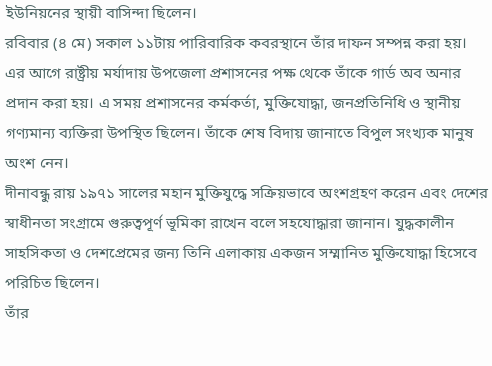ইউনিয়নের স্থায়ী বাসিন্দা ছিলেন।
রবিবার (৪ মে) সকাল ১১টায় পারিবারিক কবরস্থানে তাঁর দাফন সম্পন্ন করা হয়। এর আগে রাষ্ট্রীয় মর্যাদায় উপজেলা প্রশাসনের পক্ষ থেকে তাঁকে গার্ড অব অনার প্রদান করা হয়। এ সময় প্রশাসনের কর্মকর্তা, মুক্তিযোদ্ধা, জনপ্রতিনিধি ও স্থানীয় গণ্যমান্য ব্যক্তিরা উপস্থিত ছিলেন। তাঁকে শেষ বিদায় জানাতে বিপুল সংখ্যক মানুষ অংশ নেন।
দীনাবন্ধু রায় ১৯৭১ সালের মহান মুক্তিযুদ্ধে সক্রিয়ভাবে অংশগ্রহণ করেন এবং দেশের স্বাধীনতা সংগ্রামে গুরুত্বপূর্ণ ভূমিকা রাখেন বলে সহযোদ্ধারা জানান। যুদ্ধকালীন সাহসিকতা ও দেশপ্রেমের জন্য তিনি এলাকায় একজন সম্মানিত মুক্তিযোদ্ধা হিসেবে পরিচিত ছিলেন।
তাঁর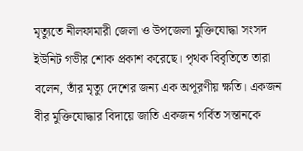মৃত্যুতে নীলফামারী জেলা ও উপজেলা মুক্তিযোদ্ধা সংসদ ইউনিট গভীর শোক প্রকাশ করেছে। পৃথক বিবৃতিতে তারা বলেন, তাঁর মৃত্যু দেশের জন্য এক অপূরণীয় ক্ষতি। একজন বীর মুক্তিযোদ্ধার বিদায়ে জাতি একজন গর্বিত সন্তানকে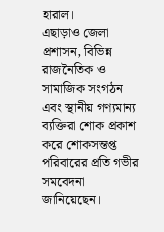হারাল।
এছাড়াও জেলা প্রশাসন, বিভিন্ন রাজনৈতিক ও সামাজিক সংগঠন এবং স্থানীয় গণ্যমান্য ব্যক্তিরা শোক প্রকাশ করে শোকসন্তপ্ত পরিবারের প্রতি গভীর সমবেদনা জানিয়েছেন।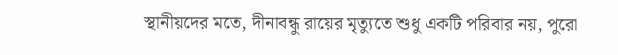স্থানীয়দের মতে, দীনাবন্ধু রায়ের মৃত্যুতে শুধু একটি পরিবার নয়, পুরো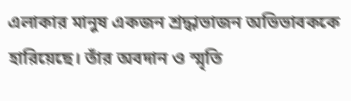এলাকার মানুষ একজন শ্রদ্ধাভাজন অভিভাবককে হারিয়েছে। তাঁর অবদান ও স্মৃতি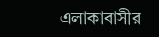এলাকাবাসীর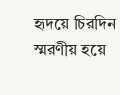হৃদয়ে চিরদিন স্মরণীয় হয়ে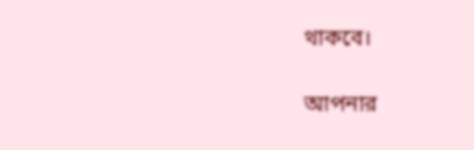থাকবে।

আপনার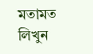মতামত লিখুন